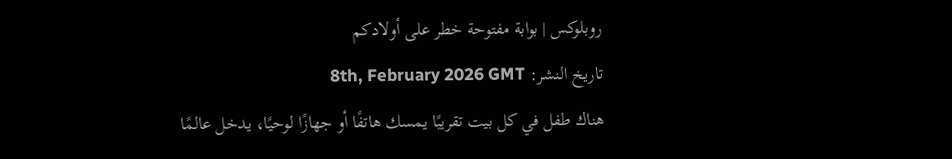روبلوكس | بوابة مفتوحة خطر على أولادكم
تاريخ النشر: 8th, February 2026 GMT
هناك طفل في كل بيت تقريبًا يمسك هاتفًا أو جهازًا لوحيًا، يدخل عالمًا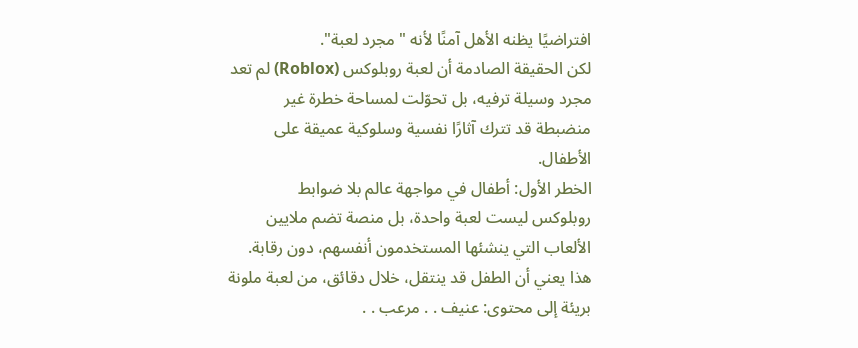افتراضيًا يظنه الأهل آمنًا لأنه " مجرد لعبة".
لكن الحقيقة الصادمة أن لعبة روبلوكس (Roblox) لم تعد مجرد وسيلة ترفيه، بل تحوّلت لمساحة خطرة غير منضبطة قد تترك آثارًا نفسية وسلوكية عميقة على الأطفال.
الخطر الأول: أطفال في مواجهة عالم بلا ضوابط
روبلوكس ليست لعبة واحدة، بل منصة تضم ملايين الألعاب التي ينشئها المستخدمون أنفسهم، دون رقابة.
هذا يعني أن الطفل قد ينتقل، خلال دقائق، من لعبة ملونة بريئة إلى محتوى: عنيف . . مرعب . .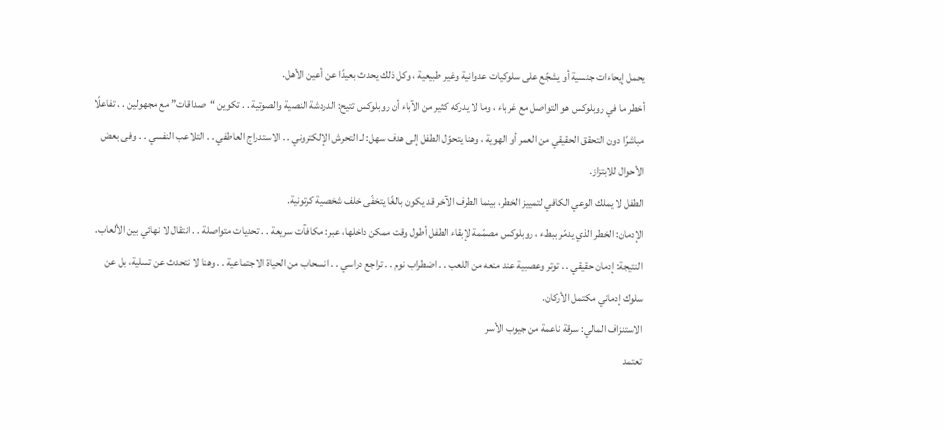يحمل إيحاءات جنسية أو يشجّع على سلوكيات عدوانية وغير طبيعية ، وكل ذلك يحدث بعيدًا عن أعين الأهل.
أخطر ما في روبلوكس هو التواصل مع غرباء ، وما لا يدركه كثير من الآباء أن روبلوكس تتيح: الدردشة النصية والصوتية . . تكوين “صداقات” مع مجهولين . . تفاعلًا مباشرًا دون التحقق الحقيقي من العمر أو الهوية ، وهنا يتحوّل الطفل إلى هدف سهل: لـ التحرش الإلكتروني . . الاستدراج العاطفي . . التلاعب النفسي . . وفى بعض الأحوال للابتزاز.
الطفل لا يملك الوعي الكافي لتمييز الخطر، بينما الطرف الآخر قد يكون بالغًا يتخفّى خلف شخصية كرتونية.
الإدمان: الخطر الذي يدمّر ببطء ، روبلوكس مصمّمة لإبقاء الطفل أطول وقت ممكن داخلها، عبر: مكافآت سريعة . . تحديات متواصلة . . انتقال لا نهائي بين الألعاب.
النتيجة: إدمان حقيقي . . توتر وعصبية عند منعه من اللعب . . اضطراب نوم . . تراجع دراسي . . انسحاب من الحياة الاجتماعية . . وهنا لا نتحدث عن تسلية، بل عن سلوك إدماني مكتمل الأركان.
الاستنزاف المالي: سرقة ناعمة من جيوب الأسر
تعتمد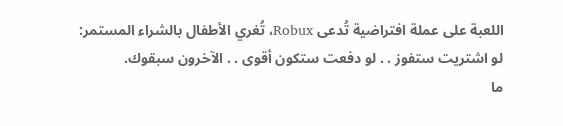اللعبة على عملة افتراضية تُدعى Robux، تُغري الأطفال بالشراء المستمر:
لو اشتريت ستفوز . . لو دفعت ستكون أقوى . . الآخرون سبقوك.
ما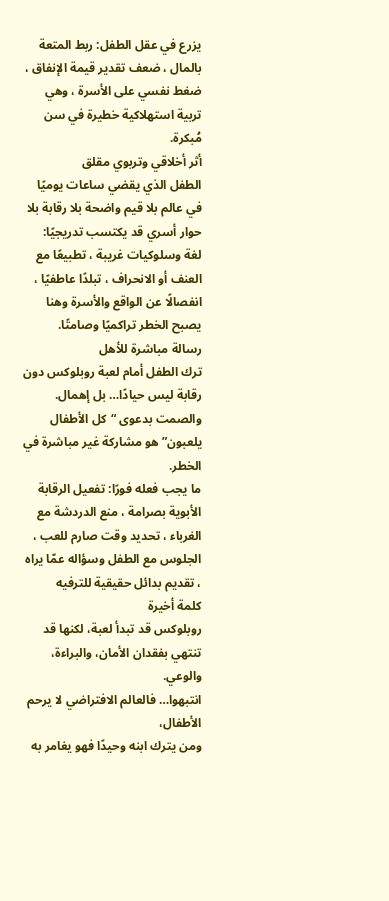يزرع في عقل الطفل: ربط المتعة بالمال ، ضعف تقدير قيمة الإنفاق ، ضغط نفسي على الأسرة ، وهي تربية استهلاكية خطيرة في سن مُبكرة.
أثر أخلاقي وتربوي مقلق
الطفل الذي يقضي ساعات يوميًا في عالم بلا قيم واضحة بلا رقابة بلا حوار أسري قد يكتسب تدريجيًا:
لغة وسلوكيات غريبة ، تطبيعًا مع العنف أو الانحراف ، تبلدًا عاطفيًا ، انفصالًا عن الواقع والأسرة وهنا يصبح الخطر تراكميًا وصامتًا.
رسالة مباشرة للأهل
ترك الطفل أمام لعبة روبلوكس دون رقابة ليس حيادًا… بل إهمال. والصمت بدعوى “كل الأطفال يلعبون” هو مشاركة غير مباشرة في الخطر.
ما يجب فعله فورًا: تفعيل الرقابة الأبوية بصرامة ، منع الدردشة مع الغرباء ، تحديد وقت صارم للعب ، الجلوس مع الطفل وسؤاله عمّا يراه ، تقديم بدائل حقيقية للترفيه
كلمة أخيرة
روبلوكس قد تبدأ لعبة، لكنها قد تنتهي بفقدان الأمان، والبراءة، والوعي.
انتبهوا… فالعالم الافتراضي لا يرحم الأطفال،
ومن يترك ابنه وحيدًا فهو يغامر به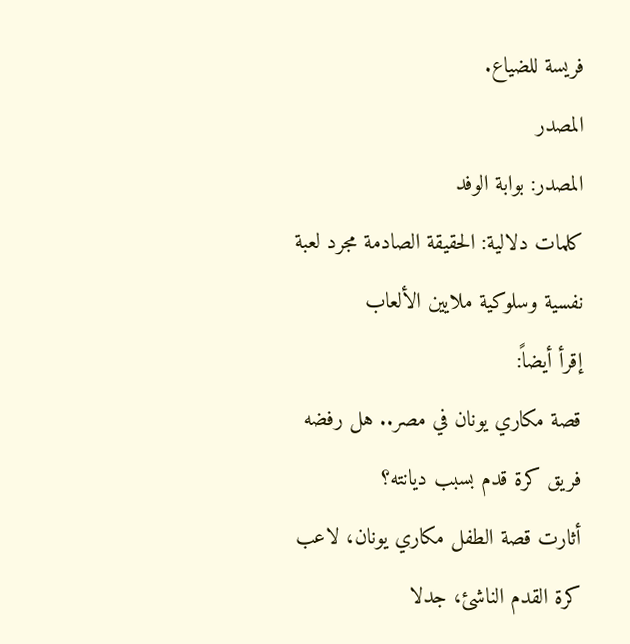فريسة للضياع.
المصدر
المصدر: بوابة الوفد
كلمات دلالية: الحقيقة الصادمة مجرد لعبة نفسية وسلوكية ملايين الألعاب
إقرأ أيضاً:
قصة مكاري يونان في مصر.. هل رفضه فريق كرة قدم بسبب ديانته؟
أثارت قصة الطفل مكاري يونان، لاعب كرة القدم الناشئ، جدلا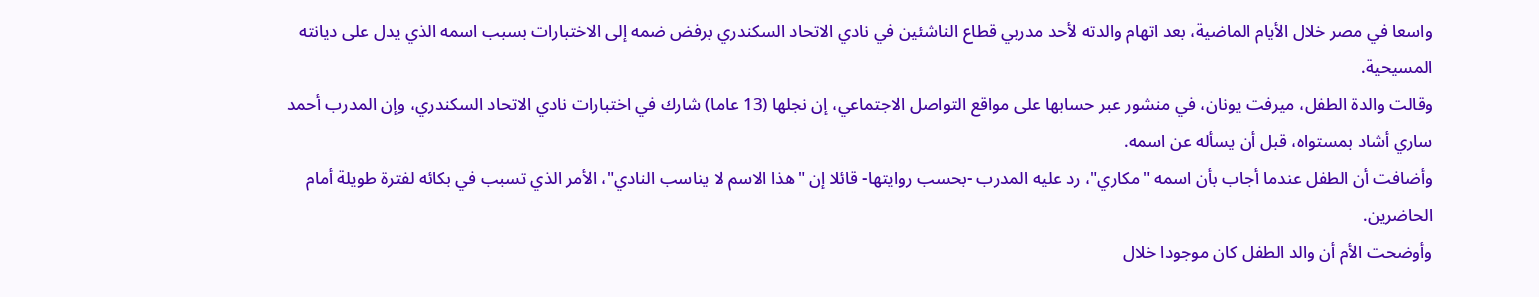واسعا في مصر خلال الأيام الماضية، بعد اتهام والدته لأحد مدربي قطاع الناشئين في نادي الاتحاد السكندري برفض ضمه إلى الاختبارات بسبب اسمه الذي يدل على ديانته المسيحية.
وقالت والدة الطفل، ميرفت يونان، في منشور عبر حسابها على مواقع التواصل الاجتماعي، إن نجلها (13 عاما) شارك في اختبارات نادي الاتحاد السكندري، وإن المدرب أحمد ساري أشاد بمستواه، قبل أن يسأله عن اسمه.
وأضافت أن الطفل عندما أجاب بأن اسمه "مكاري"، رد عليه المدرب -بحسب روايتها- قائلا إن "هذا الاسم لا يناسب النادي"، الأمر الذي تسبب في بكائه لفترة طويلة أمام الحاضرين.
وأوضحت الأم أن والد الطفل كان موجودا خلال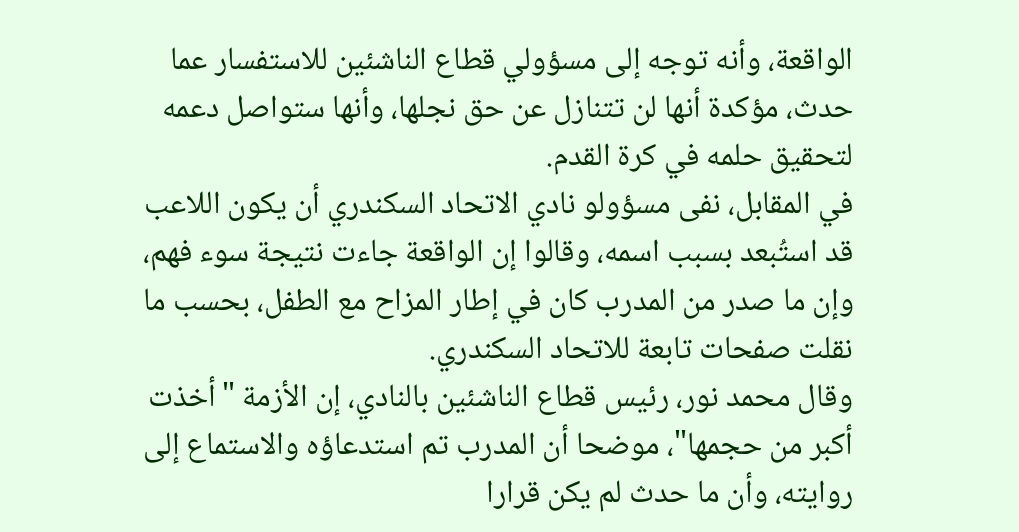الواقعة، وأنه توجه إلى مسؤولي قطاع الناشئين للاستفسار عما حدث، مؤكدة أنها لن تتنازل عن حق نجلها، وأنها ستواصل دعمه لتحقيق حلمه في كرة القدم.
في المقابل، نفى مسؤولو نادي الاتحاد السكندري أن يكون اللاعب قد استُبعد بسبب اسمه، وقالوا إن الواقعة جاءت نتيجة سوء فهم، وإن ما صدر من المدرب كان في إطار المزاح مع الطفل، بحسب ما نقلت صفحات تابعة للاتحاد السكندري.
وقال محمد نور، رئيس قطاع الناشئين بالنادي، إن الأزمة "أخذت أكبر من حجمها"، موضحا أن المدرب تم استدعاؤه والاستماع إلى روايته، وأن ما حدث لم يكن قرارا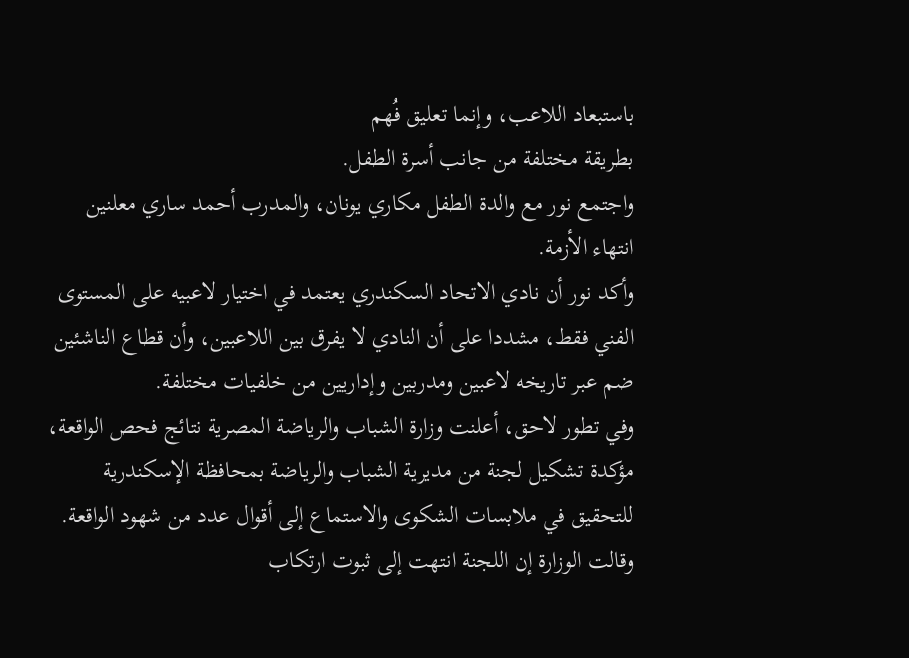باستبعاد اللاعب، وإنما تعليق فُهم
بطريقة مختلفة من جانب أسرة الطفل.
واجتمع نور مع والدة الطفل مكاري يونان، والمدرب أحمد ساري معلنين انتهاء الأزمة.
وأكد نور أن نادي الاتحاد السكندري يعتمد في اختيار لاعبيه على المستوى الفني فقط، مشددا على أن النادي لا يفرق بين اللاعبين، وأن قطاع الناشئين ضم عبر تاريخه لاعبين ومدربين وإداريين من خلفيات مختلفة.
وفي تطور لاحق، أعلنت وزارة الشباب والرياضة المصرية نتائج فحص الواقعة، مؤكدة تشكيل لجنة من مديرية الشباب والرياضة بمحافظة الإسكندرية للتحقيق في ملابسات الشكوى والاستماع إلى أقوال عدد من شهود الواقعة.
وقالت الوزارة إن اللجنة انتهت إلى ثبوت ارتكاب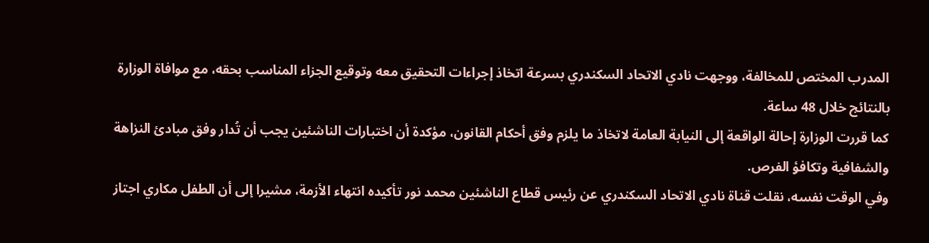المدرب المختص للمخالفة، ووجهت نادي الاتحاد السكندري بسرعة اتخاذ إجراءات التحقيق معه وتوقيع الجزاء المناسب بحقه، مع موافاة الوزارة بالنتائج خلال 48 ساعة.
كما قررت الوزارة إحالة الواقعة إلى النيابة العامة لاتخاذ ما يلزم وفق أحكام القانون، مؤكدة أن اختبارات الناشئين يجب أن تُدار وفق مبادئ النزاهة والشفافية وتكافؤ الفرص.
وفي الوقت نفسه، نقلت قناة نادي الاتحاد السكندري عن رئيس قطاع الناشئين محمد نور تأكيده انتهاء الأزمة، مشيرا إلى أن الطفل مكاري اجتاز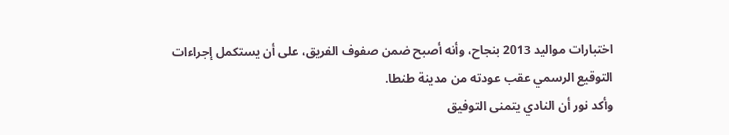اختبارات مواليد 2013 بنجاح، وأنه أصبح ضمن صفوف الفريق، على أن يستكمل إجراءات التوقيع الرسمي عقب عودته من مدينة طنطا.
وأكد نور أن النادي يتمنى التوفيق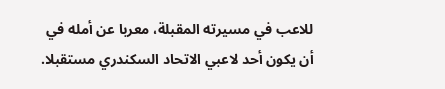للاعب في مسيرته المقبلة، معربا عن أمله في أن يكون أحد لاعبي الاتحاد السكندري مستقبلا.